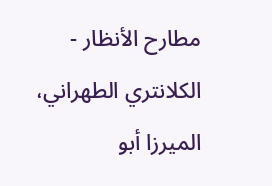مطارح الأنظار - الكلانتري الطهراني، الميرزا أبو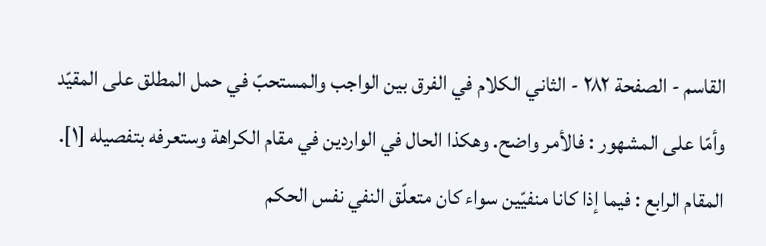القاسم - الصفحة ٢٨٢ - الثاني الكلام في الفرق بين الواجب والمستحبّ في حمل المطلق على المقيّد
وأمّا على المشهور : فالأمر واضح. وهكذا الحال في الواردين في مقام الكراهة وستعرفه بتفصيله [١].
المقام الرابع : فيما إذا كانا منفيّين سواء كان متعلّق النفي نفس الحكم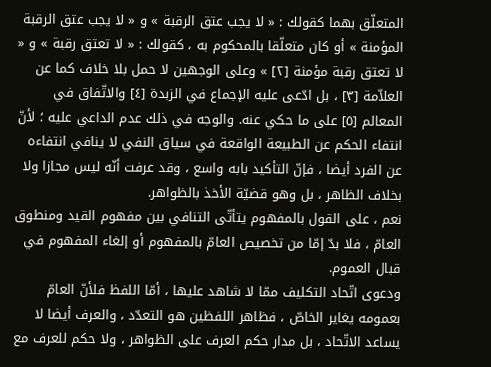المتعلّق بهما كقولك : « لا يجب عتق الرقبة » و « لا يجب عتق الرقبة المؤمنة » أو كان متعلّقا بالمحكوم به ، كقولك : « لا تعتق رقبة » و « لا تعتق رقبة مؤمنة [٢] » وعلى الوجهين لا حمل بلا خلاف كما عن العلاّمة [٣] ، بل ادّعى عليه الإجماع في الزبدة [٤] والاتّفاق في المعالم [٥] على ما حكي عنه. والوجه في ذلك عدم الداعي عليه ؛ لأنّ انتفاء الحكم عن الطبيعة الواقعة في سياق النفي لا ينافي انتفاءه عن الفرد أيضا ، فإنّ التأكيد بابه واسع ، وقد عرفت أنّه ليس مجازا ولا بخلاف الظاهر ، بل وهو قضيّة الأخذ بالظواهر.
نعم ، على القول بالمفهوم يتأتّى التنافي بين مفهوم القيد ومنطوق العامّ ، فلا بدّ إمّا من تخصيص العامّ بالمفهوم أو إلغاء المفهوم في قبال العموم.
ودعوى اتّحاد التكليف ممّا لا شاهد عليها ، أمّا اللفظ فلأنّ العامّ بعمومه يغاير الخاصّ ، فظاهر اللفظين هو التعدّد ، والعرف أيضا لا يساعد الاتّحاد ، بل مدار حكم العرف على الظواهر ، ولا حكم للعرف مع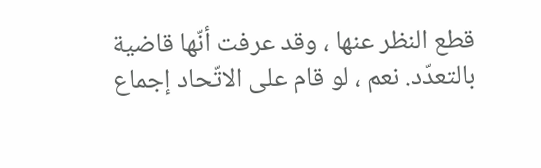قطع النظر عنها ، وقد عرفت أنّها قاضية بالتعدّد. نعم ، لو قام على الاتّحاد إجماع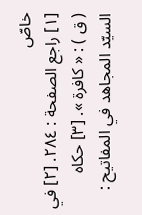خاصّ
[١] راجع الصفحة : ٢٨٤. [٢] في ( ق ) : « كافرة ». [٣] حكاه السيّد المجاهد في المفاتيح :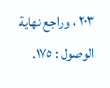٢٠٣ ، وراجع نهاية الوصول : ١٧٥.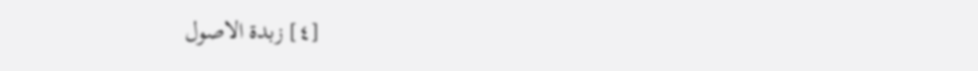[٤] زبدة الاصول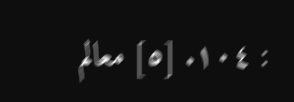: ١٠٤. [٥] معالم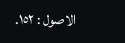الاصول : ١٥٢.